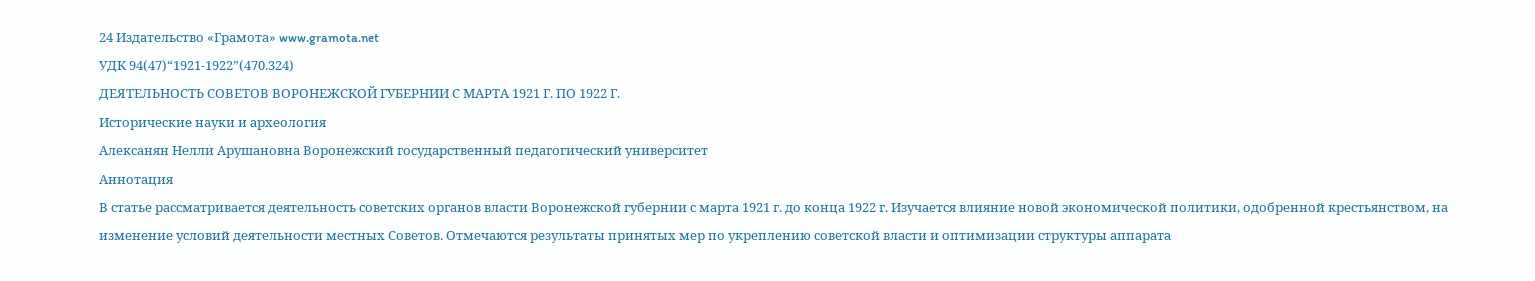24 Издательство «Грамота» www.gramota.net
УДК 94(47)“1921-1922”(470.324)
ДЕЯТЕЛЬНОСТЬ СОВЕТОВ ВОРОНЕЖСКОЙ ГУБЕРНИИ С МАРТА 1921 Г. ПО 1922 Г.
Исторические науки и археология
Алексанян Нелли Арушановна Воронежский государственный педагогический университет
Аннотация
В статье рассматривается деятельность советских органов власти Воронежской губернии с марта 1921 г. до конца 1922 г. Изучается влияние новой экономической политики, одобренной крестьянством, на изменение условий деятельности местных Советов. Отмечаются результаты принятых мер по укреплению советской власти и оптимизации структуры аппарата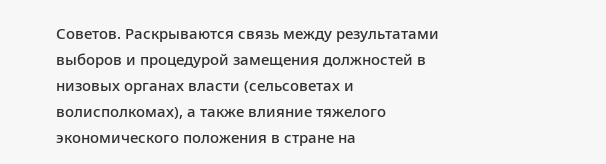Советов. Раскрываются связь между результатами выборов и процедурой замещения должностей в низовых органах власти (сельсоветах и волисполкомах), а также влияние тяжелого экономического положения в стране на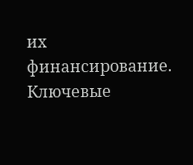их финансирование.
Ключевые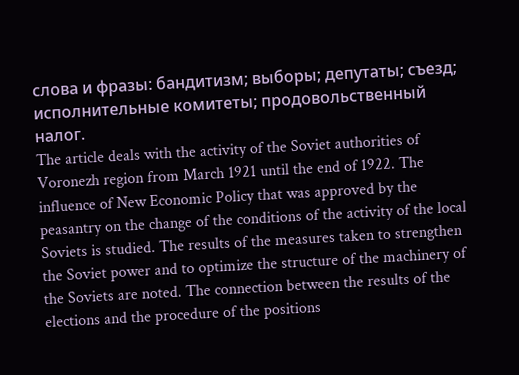слова и фразы: бандитизм; выборы; депутаты; съезд; исполнительные комитеты; продовольственный налог.
The article deals with the activity of the Soviet authorities of Voronezh region from March 1921 until the end of 1922. The influence of New Economic Policy that was approved by the peasantry on the change of the conditions of the activity of the local Soviets is studied. The results of the measures taken to strengthen the Soviet power and to optimize the structure of the machinery of the Soviets are noted. The connection between the results of the elections and the procedure of the positions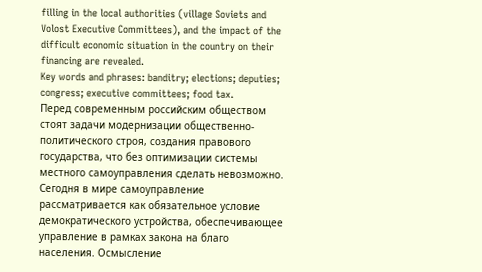filling in the local authorities (village Soviets and Volost Executive Committees), and the impact of the difficult economic situation in the country on their financing are revealed.
Key words and phrases: banditry; elections; deputies; congress; executive committees; food tax.
Перед современным российским обществом стоят задачи модернизации общественно-политического строя, создания правового государства, что без оптимизации системы местного самоуправления сделать невозможно. Сегодня в мире самоуправление рассматривается как обязательное условие демократического устройства, обеспечивающее управление в рамках закона на благо населения. Осмысление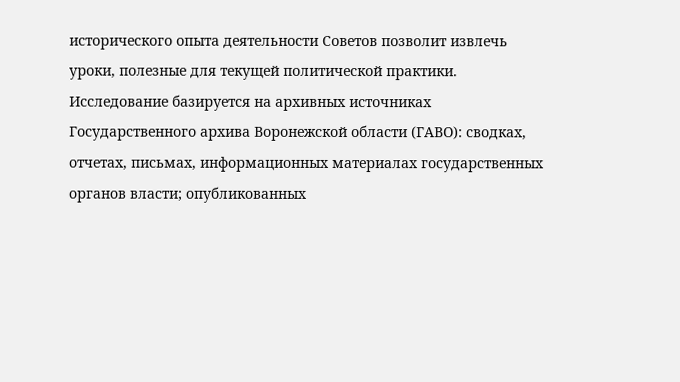исторического опыта деятельности Советов позволит извлечь уроки, полезные для текущей политической практики.
Исследование базируется на архивных источниках Государственного архива Воронежской области (ГАВО): сводках, отчетах, письмах, информационных материалах государственных органов власти; опубликованных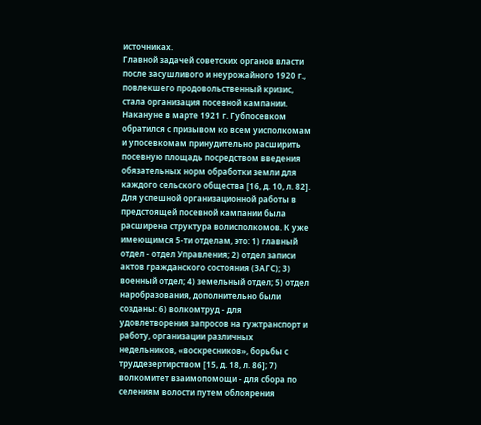источниках.
Главной задачей советских органов власти после засушливого и неурожайного 1920 г., повлекшего продовольственный кризис, стала организация посевной кампании. Накануне в марте 1921 г. Губпосевком обратился с призывом ко всем уисполкомам и упосевкомам принудительно расширить посевную площадь посредством введения обязательных норм обработки земли для каждого сельского общества [16, д. 10, л. 82].
Для успешной организационной работы в предстоящей посевной кампании была расширена структура волисполкомов. К уже имеющимся 5-ти отделам, это: 1) главный отдел - отдел Управления; 2) отдел записи актов гражданского состояния (ЗАГС); 3) военный отдел; 4) земельный отдел; 5) отдел наробразования, дополнительно были созданы: 6) волкомтруд - для удовлетворения запросов на гужтранспорт и работу, организации различных недельников, «воскресников», борьбы с труддезертирством [15, д. 18, л. 86]; 7) волкомитет взаимопомощи - для сбора по селениям волости путем облоярения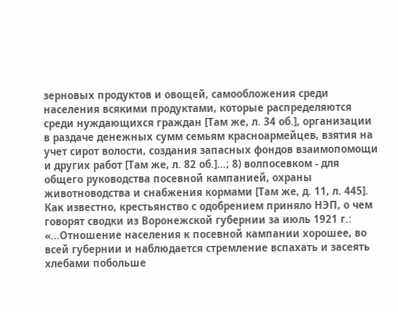зерновых продуктов и овощей, самообложения среди населения всякими продуктами, которые распределяются среди нуждающихся граждан [Там же, л. 34 об.], организации в раздаче денежных сумм семьям красноармейцев, взятия на учет сирот волости, создания запасных фондов взаимопомощи и других работ [Там же, л. 82 об.]…; 8) волпосевком - для общего руководства посевной кампанией, охраны животноводства и снабжения кормами [Там же, д. 11, л. 445].
Как известно, крестьянство с одобрением приняло НЭП, о чем говорят сводки из Воронежской губернии за июль 1921 г.: «…Отношение населения к посевной кампании хорошее, во всей губернии и наблюдается стремление вспахать и засеять хлебами побольше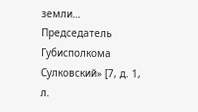земли… Председатель Губисполкома Сулковский» [7, д. 1, л.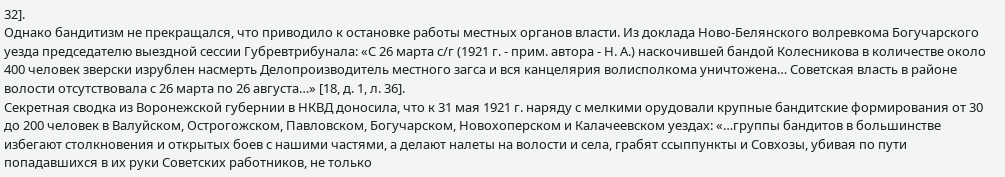32].
Однако бандитизм не прекращался, что приводило к остановке работы местных органов власти. Из доклада Ново-Белянского волревкома Богучарского уезда председателю выездной сессии Губревтрибунала: «С 26 марта с/г (1921 г. - прим. автора - Н. А.) наскочившей бандой Колесникова в количестве около 400 человек зверски изрублен насмерть Делопроизводитель местного загса и вся канцелярия волисполкома уничтожена… Советская власть в районе волости отсутствовала с 26 марта по 26 августа…» [18, д. 1, л. 36].
Секретная сводка из Воронежской губернии в НКВД доносила, что к 31 мая 1921 г. наряду с мелкими орудовали крупные бандитские формирования от 30 до 200 человек в Валуйском, Острогожском, Павловском, Богучарском, Новохоперском и Калачеевском уездах: «…группы бандитов в большинстве избегают столкновения и открытых боев с нашими частями, а делают налеты на волости и села, грабят ссыппункты и Совхозы, убивая по пути попадавшихся в их руки Советских работников, не только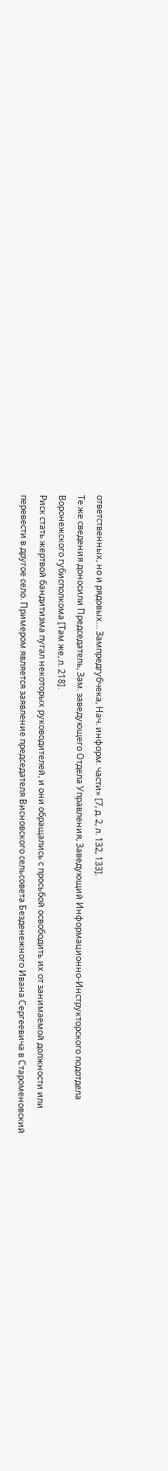ответственных, но и рядовых… Зампредгубчека, Нач. информ. части» [7, д. 2, л. 132, 133].
Те же сведения доносили Председатель, Зам. заведующего Отдела Управления, Заведующий Информационно-Инструкторского подотдела Воронежского губисполкома [Там же, л. 218].
Риск стать жертвой бандитизма пугал некоторых руководителей, и они обращались с просьбой освободить их от занимаемой должности или перевести в другое село. Примером является заявление председателя Висновского сельсовета Безденежного Ивана Сергеевича в Староменовский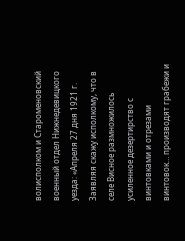волисполком и Староменовский военный отдел Нижнедевицкого уезда: «Апреля 27 дня 1921 г. Заявляя скажу исполкому, что в селе Висное размножилось усиленное дезертирство с винтовками и отрезами винтовок… производят грабежи и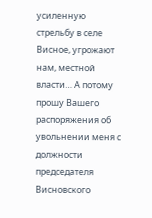усиленную стрельбу в селе Висное, угрожают нам, местной власти… А потому прошу Вашего распоряжения об увольнении меня с должности председателя Висновского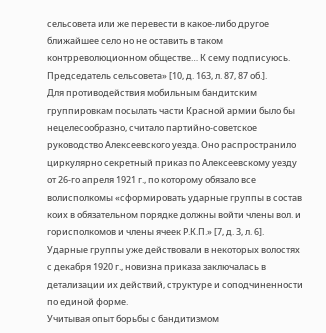сельсовета или же перевести в какое-либо другое ближайшее село но не оставить в таком контрреволюционном обществе… К сему подписуюсь. Председатель сельсовета» [10, д. 163, л. 87, 87 об.].
Для противодействия мобильным бандитским группировкам посылать части Красной армии было бы нецелесообразно, считало партийно-советское руководство Алексеевского уезда. Оно распространило циркулярно секретный приказ по Алексеевскому уезду от 26-го апреля 1921 г., по которому обязало все волисполкомы «сформировать ударные группы в состав коих в обязательном порядке должны войти члены вол. и горисполкомов и члены ячеек Р.К.П.» [7, д. 3, л. 6]. Ударные группы уже действовали в некоторых волостях с декабря 1920 г., новизна приказа заключалась в детализации их действий, структуре и соподчиненности по единой форме.
Учитывая опыт борьбы с бандитизмом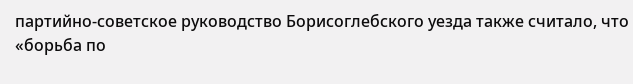партийно-советское руководство Борисоглебского уезда также считало, что «борьба по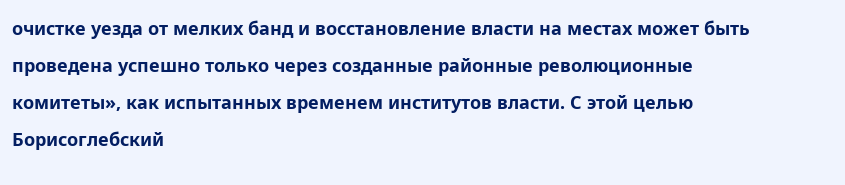очистке уезда от мелких банд и восстановление власти на местах может быть проведена успешно только через созданные районные революционные комитеты», как испытанных временем институтов власти. С этой целью Борисоглебский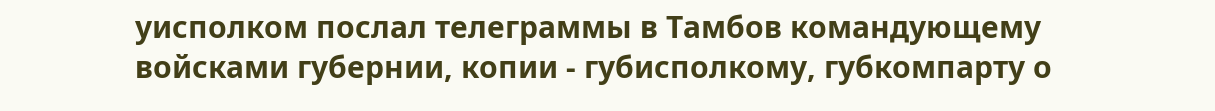уисполком послал телеграммы в Тамбов командующему войсками губернии, копии - губисполкому, губкомпарту о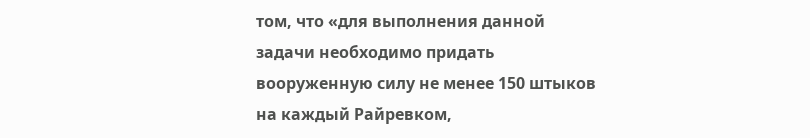том, что «для выполнения данной задачи необходимо придать вооруженную силу не менее 150 штыков на каждый Райревком,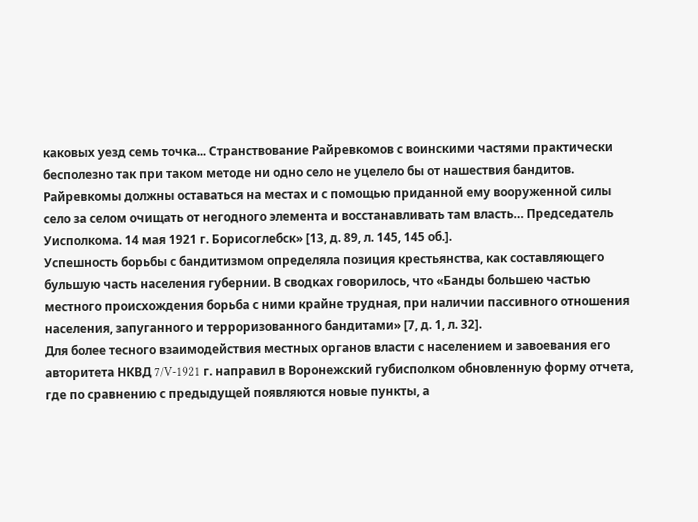каковых уезд семь точка... Странствование Райревкомов с воинскими частями практически бесполезно так при таком методе ни одно село не уцелело бы от нашествия бандитов. Райревкомы должны оставаться на местах и с помощью приданной ему вооруженной силы село за селом очищать от негодного элемента и восстанавливать там власть… Председатель Уисполкома. 14 мая 1921 г. Борисоглебск» [13, д. 89, л. 145, 145 об.].
Успешность борьбы с бандитизмом определяла позиция крестьянства, как составляющего бульшую часть населения губернии. В сводках говорилось, что «Банды большею частью местного происхождения борьба с ними крайне трудная, при наличии пассивного отношения населения, запуганного и терроризованного бандитами» [7, д. 1, л. 32].
Для более тесного взаимодействия местных органов власти с населением и завоевания его авторитета НКВД 7/V-1921 г. направил в Воронежский губисполком обновленную форму отчета, где по сравнению с предыдущей появляются новые пункты, а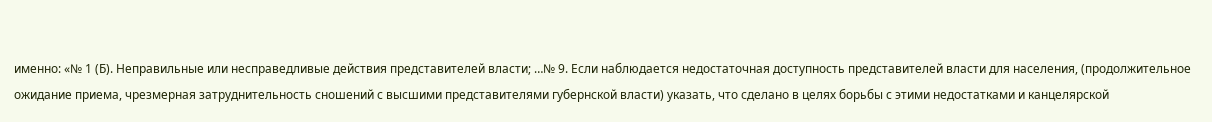именно: «№ 1 (Б). Неправильные или несправедливые действия представителей власти; …№ 9. Если наблюдается недостаточная доступность представителей власти для населения, (продолжительное ожидание приема, чрезмерная затруднительность сношений с высшими представителями губернской власти) указать, что сделано в целях борьбы с этими недостатками и канцелярской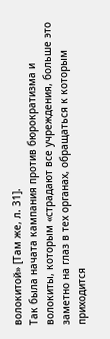волокитой» [Там же, л. 31].
Так была начата кампания против бюрократизма и волокиты, которым «страдают все учреждения, больше это заметно на глаз в тех органах, обращаться к которым приходится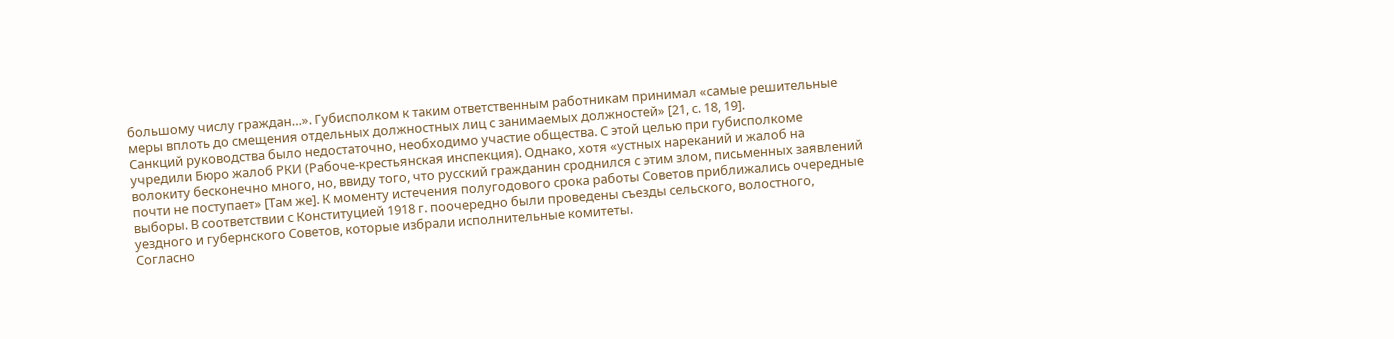большому числу граждан…». Губисполком к таким ответственным работникам принимал «самые решительные меры вплоть до смещения отдельных должностных лиц с занимаемых должностей» [21, с. 18, 19].
Санкций руководства было недостаточно, необходимо участие общества. С этой целью при губисполкоме учредили Бюро жалоб РКИ (Рабоче-крестьянская инспекция). Однако, хотя «устных нареканий и жалоб на волокиту бесконечно много, но, ввиду того, что русский гражданин сроднился с этим злом, письменных заявлений почти не поступает» [Там же]. К моменту истечения полугодового срока работы Советов приближались очередные выборы. В соответствии с Конституцией 1918 г. поочередно были проведены съезды сельского, волостного, уездного и губернского Советов, которые избрали исполнительные комитеты.
Согласно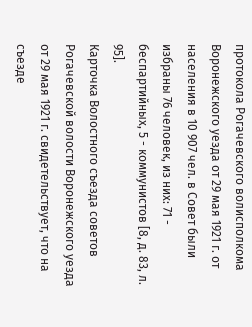протокола Рогачевского волисполкома Воронежского уезда от 29 мая 1921 г. от населения в 10 907 чел. в Совет были избраны 76 человек, из них: 71 - беспартийных, 5 - коммунистов [8, д. 83, л. 95].
Карточка Волостного съезда советов Рогачевской волости Воронежского уезда от 29 мая 1921 г. свидетельствует, что на съезде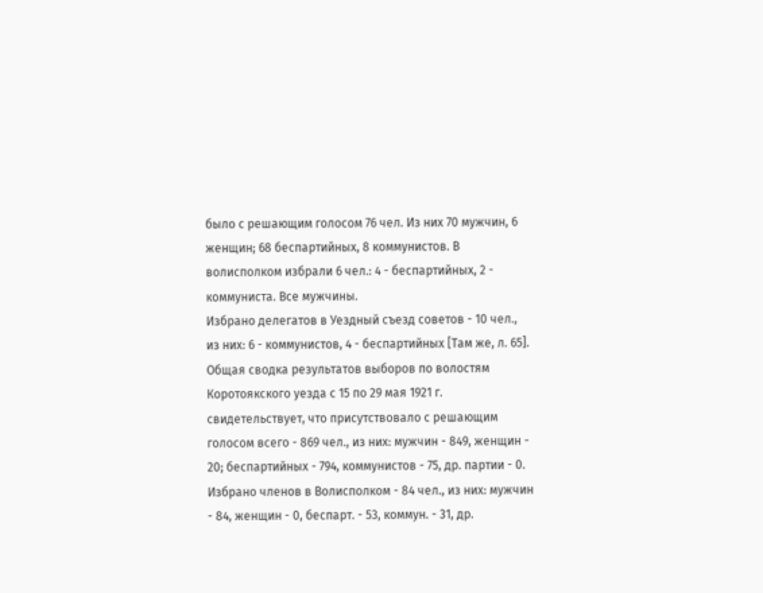было с решающим голосом 76 чел. Из них 70 мужчин, 6 женщин; 68 беспартийных, 8 коммунистов. В волисполком избрали 6 чел.: 4 - беспартийных, 2 - коммуниста. Все мужчины.
Избрано делегатов в Уездный съезд советов - 10 чел., из них: 6 - коммунистов, 4 - беспартийных [Там же, л. 65].
Общая сводка результатов выборов по волостям Коротоякского уезда с 15 по 29 мая 1921 г. свидетельствует, что присутствовало с решающим голосом всего - 869 чел., из них: мужчин - 849, женщин - 20; беспартийных - 794, коммунистов - 75, др. партии - 0. Избрано членов в Волисполком - 84 чел., из них: мужчин - 84, женщин - 0, беспарт. - 53, коммун. - 31, др.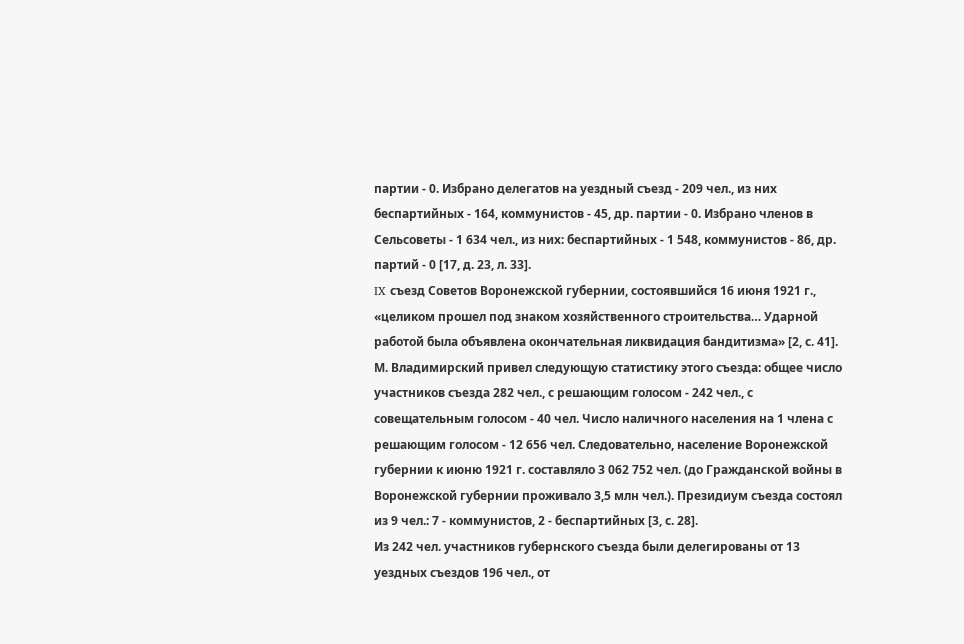партии - 0. Избрано делегатов на уездный съезд - 209 чел., из них беспартийных - 164, коммунистов - 45, др. партии - 0. Избрано членов в Сельсоветы - 1 634 чел., из них: беспартийных - 1 548, коммунистов - 86, др. партий - 0 [17, д. 23, л. 33].
IX съезд Советов Воронежской губернии, состоявшийся 16 июня 1921 г., «целиком прошел под знаком хозяйственного строительства… Ударной работой была объявлена окончательная ликвидация бандитизма» [2, с. 41].
М. Владимирский привел следующую статистику этого съезда: общее число участников съезда 282 чел., с решающим голосом - 242 чел., с совещательным голосом - 40 чел. Число наличного населения на 1 члена с решающим голосом - 12 656 чел. Следовательно, население Воронежской губернии к июню 1921 г. составляло 3 062 752 чел. (до Гражданской войны в Воронежской губернии проживало 3,5 млн чел.). Президиум съезда состоял из 9 чел.: 7 - коммунистов, 2 - беспартийных [3, с. 28].
Из 242 чел. участников губернского съезда были делегированы от 13 уездных съездов 196 чел., от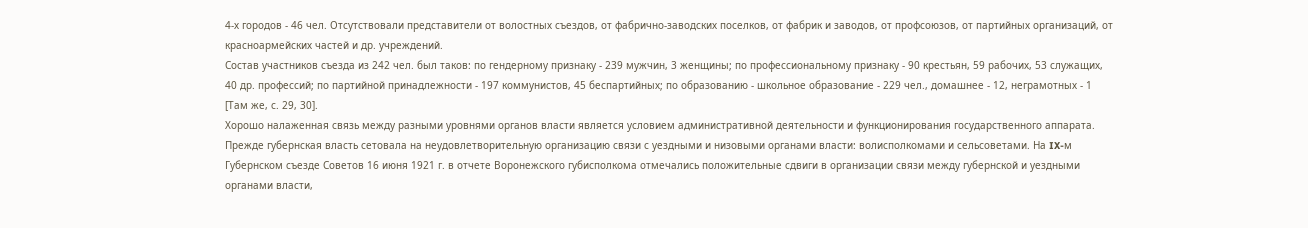4-х городов - 46 чел. Отсутствовали представители от волостных съездов, от фабрично-заводских поселков, от фабрик и заводов, от профсоюзов, от партийных организаций, от красноармейских частей и др. учреждений.
Состав участников съезда из 242 чел. был таков: по гендерному признаку - 239 мужчин, 3 женщины; по профессиональному признаку - 90 крестьян, 59 рабочих, 53 служащих, 40 др. профессий; по партийной принадлежности - 197 коммунистов, 45 беспартийных; по образованию - школьное образование - 229 чел., домашнее - 12, неграмотных - 1 [Там же, с. 29, 30].
Хорошо налаженная связь между разными уровнями органов власти является условием административной деятельности и функционирования государственного аппарата. Прежде губернская власть сетовала на неудовлетворительную организацию связи с уездными и низовыми органами власти: волисполкомами и сельсоветами. На IX-м Губернском съезде Советов 16 июня 1921 г. в отчете Воронежского губисполкома отмечались положительные сдвиги в организации связи между губернской и уездными органами власти,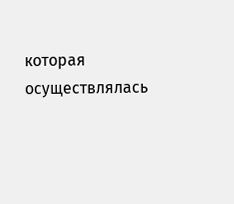которая осуществлялась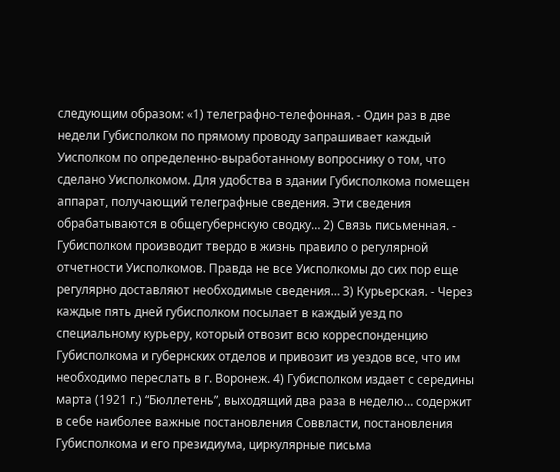следующим образом: «1) телеграфно-телефонная. - Один раз в две недели Губисполком по прямому проводу запрашивает каждый Уисполком по определенно-выработанному вопроснику о том, что сделано Уисполкомом. Для удобства в здании Губисполкома помещен аппарат, получающий телеграфные сведения. Эти сведения обрабатываются в общегубернскую сводку… 2) Связь письменная. - Губисполком производит твердо в жизнь правило о регулярной отчетности Уисполкомов. Правда не все Уисполкомы до сих пор еще регулярно доставляют необходимые сведения… 3) Курьерская. - Через каждые пять дней губисполком посылает в каждый уезд по специальному курьеру, который отвозит всю корреспонденцию Губисполкома и губернских отделов и привозит из уездов все, что им необходимо переслать в г. Воронеж. 4) Губисполком издает с середины марта (1921 г.) “Бюллетень”, выходящий два раза в неделю… содержит в себе наиболее важные постановления Соввласти, постановления Губисполкома и его президиума, циркулярные письма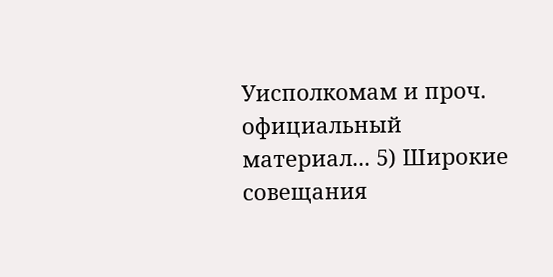Уисполкомам и проч. официальный материал... 5) Широкие совещания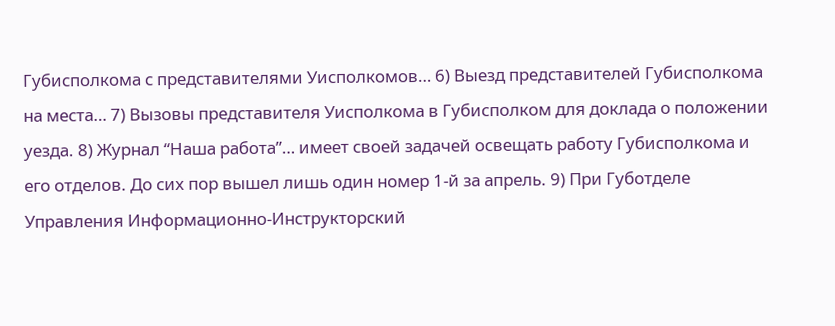Губисполкома с представителями Уисполкомов… 6) Выезд представителей Губисполкома на места… 7) Вызовы представителя Уисполкома в Губисполком для доклада о положении уезда. 8) Журнал “Наша работа”… имеет своей задачей освещать работу Губисполкома и его отделов. До сих пор вышел лишь один номер 1-й за апрель. 9) При Губотделе Управления Информационно-Инструкторский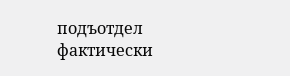подъотдел фактически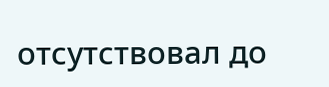отсутствовал до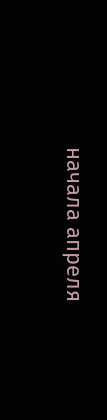начала апреля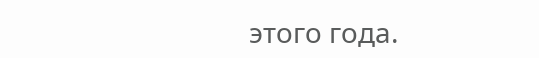этого года.